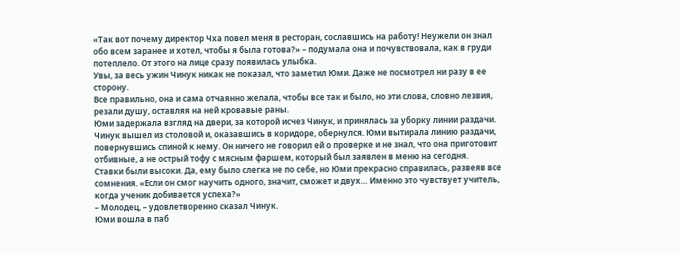«Так вот почему директор Чха повел меня в ресторан, сославшись на работу! Неужели он знал обо всем заранее и хотел, чтобы я была готова?» – подумала она и почувствовала, как в груди потеплело. От этого на лице сразу появилась улыбка.
Увы, за весь ужин Чинук никак не показал, что заметил Юми. Даже не посмотрел ни разу в ее сторону.
Все правильно, она и сама отчаянно желала, чтобы все так и было, но эти слова, словно лезвия, резали душу, оставляя на ней кровавые раны.
Юми задержала взгляд на двери, за которой исчез Чинук, и принялась за уборку линии раздачи.
Чинук вышел из столовой и, оказавшись в коридоре, обернулся. Юми вытирала линию раздачи, повернувшись спиной к нему. Он ничего не говорил ей о проверке и не знал, что она приготовит отбивные, а не острый тофу с мясным фаршем, который был заявлен в меню на сегодня.
Ставки были высоки. Да, ему было слегка не по себе, но Юми прекрасно справилась, развеяв все сомнения. «Если он смог научить одного, значит, сможет и двух… Именно это чувствует учитель, когда ученик добивается успеха?»
– Молодец, – удовлетворенно сказал Чинук.
Юми вошла в паб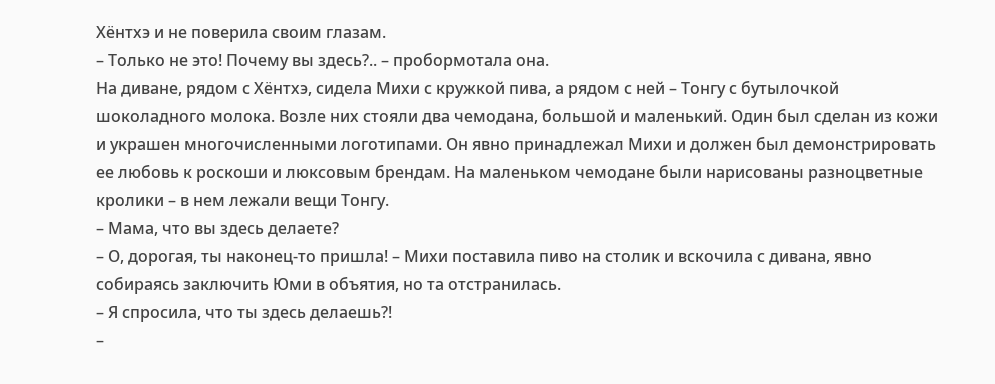Хёнтхэ и не поверила своим глазам.
– Только не это! Почему вы здесь?.. – пробормотала она.
На диване, рядом с Хёнтхэ, сидела Михи с кружкой пива, а рядом с ней – Тонгу с бутылочкой шоколадного молока. Возле них стояли два чемодана, большой и маленький. Один был сделан из кожи и украшен многочисленными логотипами. Он явно принадлежал Михи и должен был демонстрировать ее любовь к роскоши и люксовым брендам. На маленьком чемодане были нарисованы разноцветные кролики – в нем лежали вещи Тонгу.
– Мама, что вы здесь делаете?
– О, дорогая, ты наконец-то пришла! – Михи поставила пиво на столик и вскочила с дивана, явно собираясь заключить Юми в объятия, но та отстранилась.
– Я спросила, что ты здесь делаешь?!
–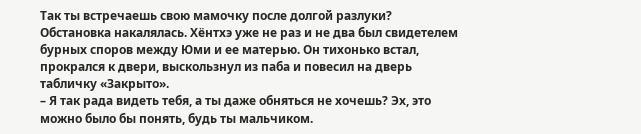Так ты встречаешь свою мамочку после долгой разлуки?
Обстановка накалялась. Хёнтхэ уже не раз и не два был свидетелем бурных споров между Юми и ее матерью. Он тихонько встал, прокрался к двери, выскользнул из паба и повесил на дверь табличку «Закрыто».
– Я так рада видеть тебя, а ты даже обняться не хочешь? Эх, это можно было бы понять, будь ты мальчиком.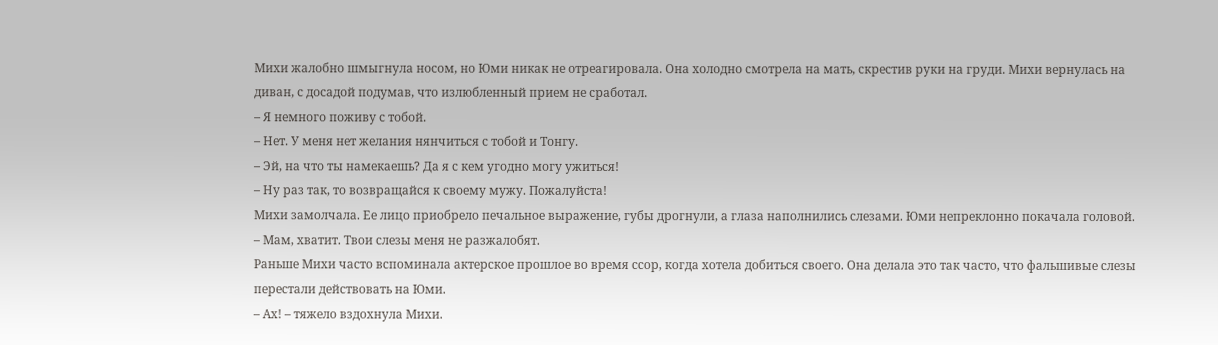Михи жалобно шмыгнула носом, но Юми никак не отреагировала. Она холодно смотрела на мать, скрестив руки на груди. Михи вернулась на диван, с досадой подумав, что излюбленный прием не сработал.
– Я немного поживу с тобой.
– Нет. У меня нет желания нянчиться с тобой и Тонгу.
– Эй, на что ты намекаешь? Да я с кем угодно могу ужиться!
– Ну раз так, то возвращайся к своему мужу. Пожалуйста!
Михи замолчала. Ее лицо приобрело печальное выражение, губы дрогнули, а глаза наполнились слезами. Юми непреклонно покачала головой.
– Мам, хватит. Твои слезы меня не разжалобят.
Раньше Михи часто вспоминала актерское прошлое во время ссор, когда хотела добиться своего. Она делала это так часто, что фальшивые слезы перестали действовать на Юми.
– Ах! – тяжело вздохнула Михи.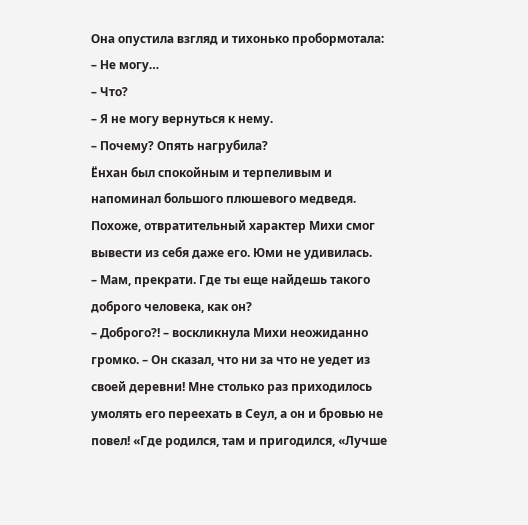Она опустила взгляд и тихонько пробормотала:
– Не могу…
– Что?
– Я не могу вернуться к нему.
– Почему? Опять нагрубила?
Ёнхан был спокойным и терпеливым и напоминал большого плюшевого медведя. Похоже, отвратительный характер Михи смог вывести из себя даже его. Юми не удивилась.
– Мам, прекрати. Где ты еще найдешь такого доброго человека, как он?
– Доброго?! – воскликнула Михи неожиданно громко. – Он сказал, что ни за что не уедет из своей деревни! Мне столько раз приходилось умолять его переехать в Сеул, а он и бровью не повел! «Где родился, там и пригодился, «Лучше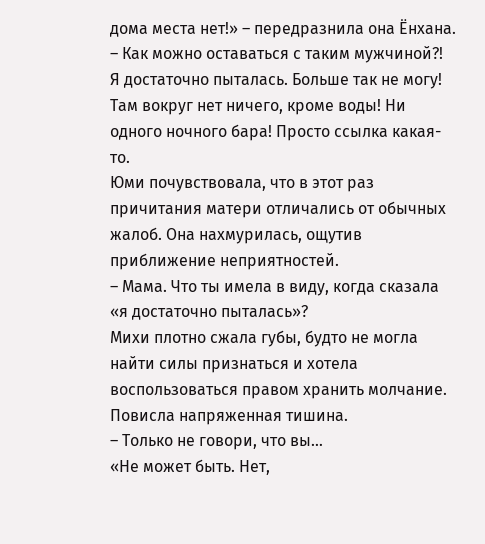дома места нет!» – передразнила она Ёнхана. – Как можно оставаться с таким мужчиной?! Я достаточно пыталась. Больше так не могу! Там вокруг нет ничего, кроме воды! Ни одного ночного бара! Просто ссылка какая-то.
Юми почувствовала, что в этот раз причитания матери отличались от обычных жалоб. Она нахмурилась, ощутив приближение неприятностей.
– Мама. Что ты имела в виду, когда сказала «я достаточно пыталась»?
Михи плотно сжала губы, будто не могла найти силы признаться и хотела воспользоваться правом хранить молчание. Повисла напряженная тишина.
– Только не говори, что вы…
«Не может быть. Нет,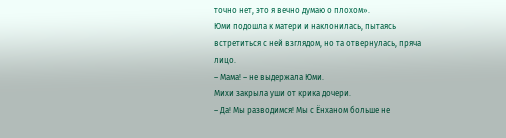точно нет, это я вечно думаю о плохом».
Юми подошла к матери и наклонилась, пытаясь встретиться с ней взглядом, но та отвернулась, пряча лицо.
– Мама! – не выдержала Юми.
Михи закрыла уши от крика дочери.
– Да! Мы разводимся! Мы с Ёнханом больше не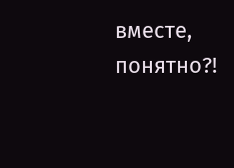вместе, понятно?!